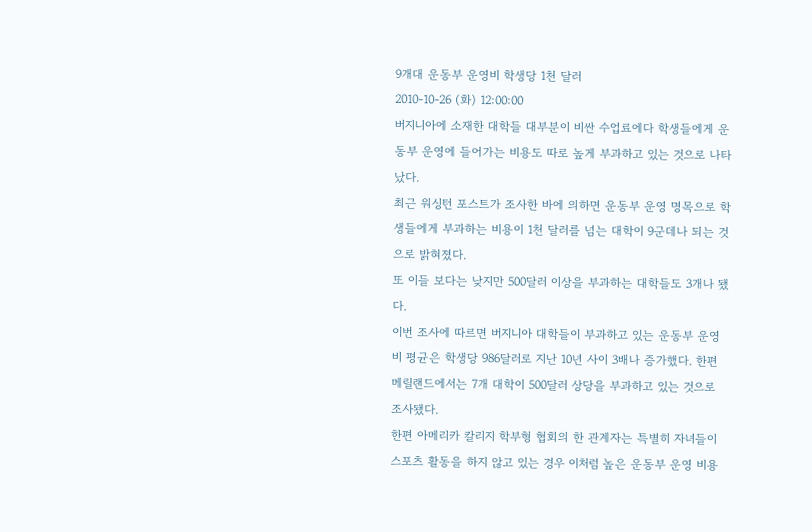9개대 운동부 운영비 학생당 1천 달러
2010-10-26 (화) 12:00:00
버지니아에 소재한 대학들 대부분이 비싼 수업료에다 학생들에게 운동부 운영에 들어가는 비용도 따로 높게 부과하고 있는 것으로 나타났다.
최근 워싱턴 포스트가 조사한 바에 의하면 운동부 운영 명목으로 학생들에게 부과하는 비용이 1천 달러를 넘는 대학이 9군데나 되는 것으로 밝혀졌다.
또 이들 보다는 낮지만 500달러 이상을 부과하는 대학들도 3개나 됐다.
이번 조사에 따르면 버지니아 대학들이 부과하고 있는 운동부 운영비 평균은 학생당 986달러로 지난 10년 사이 3배나 증가했다. 한편 메릴랜드에서는 7개 대학이 500달러 상당을 부과하고 있는 것으로 조사됐다.
한편 아메리카 칼리지 학부형 협회의 한 관계자는 특별히 자녀들이 스포츠 활동을 하지 않고 있는 경우 이처럼 높은 운동부 운영 비용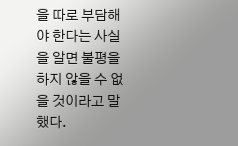을 따로 부담해야 한다는 사실을 알면 불평을 하지 않을 수 없을 것이라고 말했다.